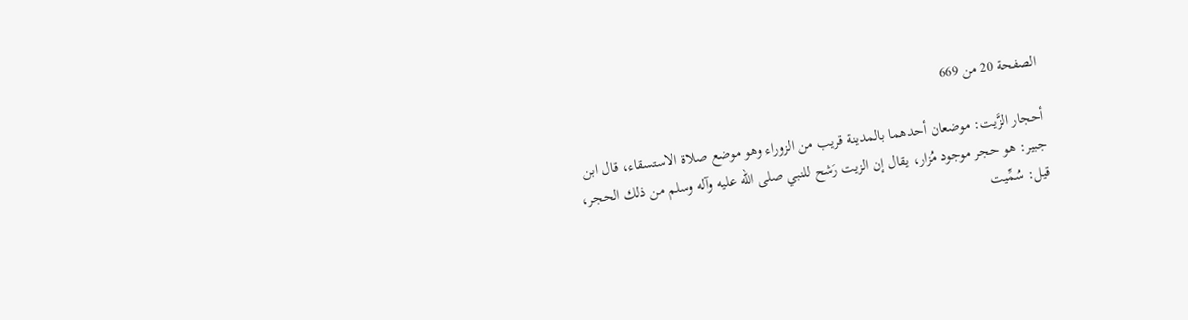الصفحة 20 من 669

أحجار الزَّيت: موضعان أحدهما بالمدينة قريب من الزوراء وهو موضع صلاة الاستسقاء، قال ابن جبير: هو حجر موجود مُزار، يقال إن الزيت رَشح للنبي صلى الله عليه وآله وسلم من ذلك الحجر، قيل: سُمِّيت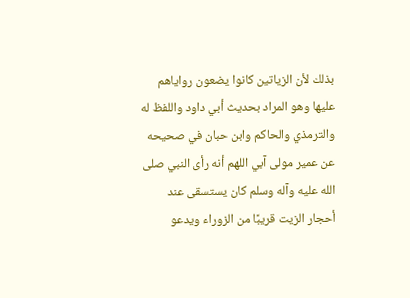بذلك لأن الزياتين كانوا يضعون رواياهم عليها وهو المراد بحديث أبي داود واللفظ له والترمذي والحاكم وابن حبان في صحيحه عن عمير مولى آبي اللهم أنه رأى النبي صلى الله عليه وآله وسلم كان يستسقى عند أحجار الزيت قريبًا من الزوراء ويدعو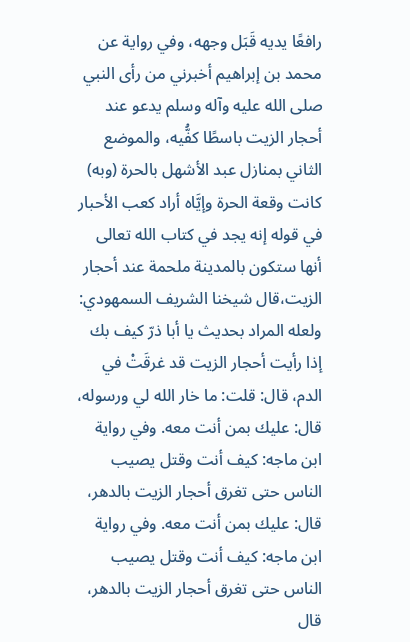رافعًا يديه قَبَل وجهه، وفي رواية عن محمد بن إبراهيم أخبرني من رأى النبي صلى الله عليه وآله وسلم يدعو عند أحجار الزيت باسطًا كفُّيه، والموضع الثاني بمنازل عبد الأشهل بالحرة (وبه) كانت وقعة الحرة وإيَّاه أراد كعب الأحبار في قوله إنه يجد في كتاب الله تعالى أنها ستكون بالمدينة ملحمة عند أحجار الزيت،قال شيخنا الشريف السمهودي: ولعله المراد بحديث يا أبا ذرّ كيف بك إذا رأيت أحجار الزيت قد غرقَتْ في الدم، قال: قلت: ما خار الله لي ورسوله، قال: عليك بمن أنت معه. وفي رواية ابن ماجه: كيف أنت وقتل يصيب الناس حتى تغرق أحجار الزيت بالدهر، قال: عليك بمن أنت معه. وفي رواية ابن ماجه: كيف أنت وقتل يصيب الناس حتى تغرق أحجار الزيت بالدهر، قال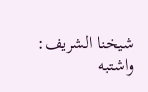شيخنا الشريف: واشتبه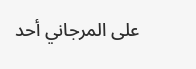على المرجاني أحد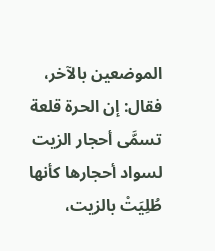الموضعين بالآخر، فقال: إن الحرة قلعة تسمَّى أحجار الزيت لسواد أحجارها كأنها طُلِيَتْ بالزيت،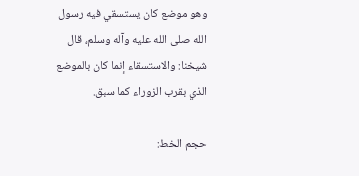وهو موضع كان يستسقي فيه رسول الله صلى الله عليه وآله وسلم، قال شيخنا: والاستسقاء إنما كان بالموضع الذي بقرب الزوراء كما سبق.

حجم الخط: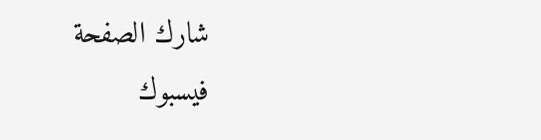شارك الصفحة
فيسبوك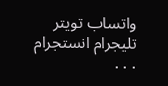واتساب تويتر تليجرام انستجرام
. . .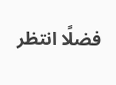فضلًا انتظر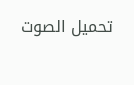تحميل الصوت